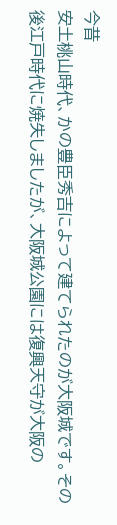今昔
安土桃山時代、かの豊臣秀吉によって建てられたのが大阪城です。その後江戸時代に焼失しましたが、大阪城公園には復興天守が大阪の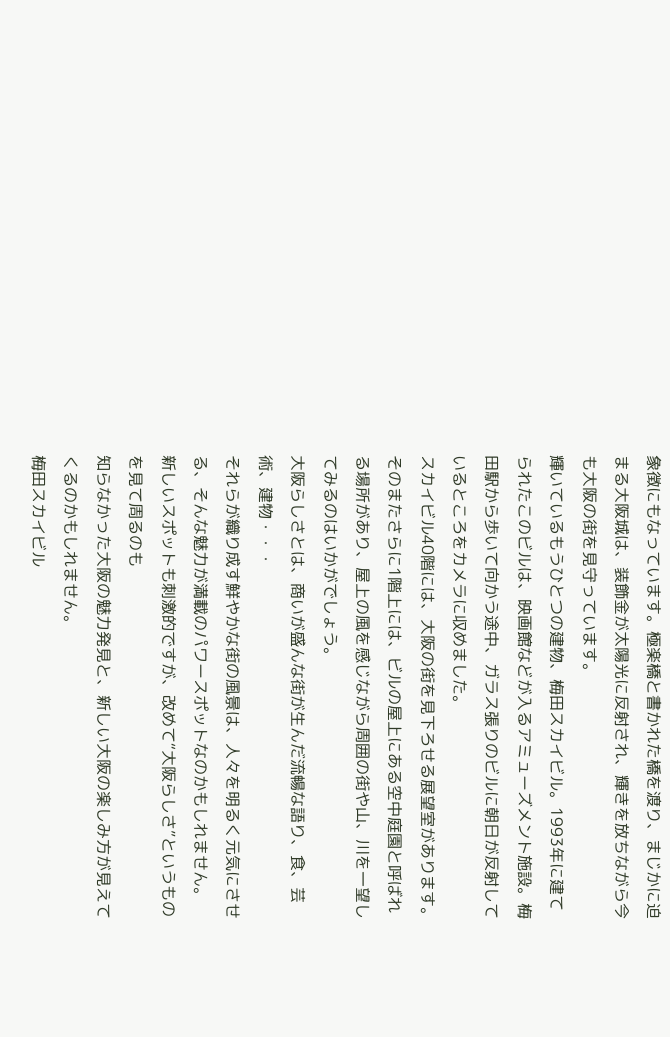象徴にもなっています。極楽橋と書かれた橋を渡り、まじかに迫まる大阪城は、装飾金が太陽光に反射され、輝きを放ちながら今も大阪の街を見守っています。
輝いているもうひとつの建物、梅田スカイビル。1993年に建てられたこのビルは、映画館などが入るアミューズメント施設。梅田駅から歩いて向かう途中、ガラス張りのビルに朝日が反射しているところをカメラに収めました。
スカイビル40階には、大阪の街を見下ろせる展望室があります。そのまたさらに1階上には、ビルの屋上にある空中庭園と呼ばれる場所があり、屋上の風を感じながら周囲の街や山、川を一望してみるのはいかがでしょう。
大阪らしさとは、商いが盛んな街が生んだ流暢な語り、食、芸術、建物・・・
それらが織り成す鮮やかな街の風景は、人々を明るく元気にさせる、そんな魅力が満載のパワースポットなのかもしれません。
新しいスポットも刺激的ですが、改めて“大阪らしさ”というものを見て周るのも
知らなかった大阪の魅力発見と、新しい大阪の楽しみ方が見えてくるのかもしれません。
梅田スカイビル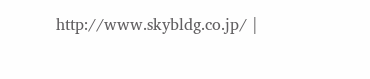http://www.skybldg.co.jp/ |